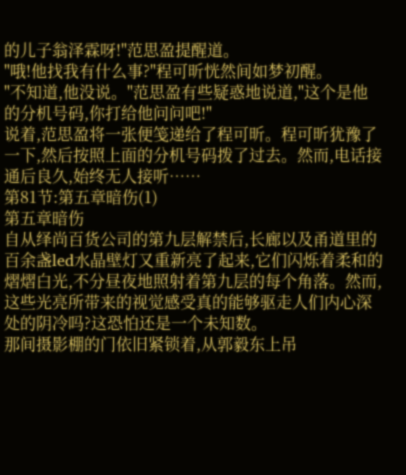的儿子翁泽霖呀!"范思盈提醒道。
"哦!他找我有什么事?"程可昕恍然间如梦初醒。
"不知道,他没说。"范思盈有些疑惑地说道,"这个是他的分机号码,你打给他问问吧!"
说着,范思盈将一张便笺递给了程可昕。程可昕犹豫了一下,然后按照上面的分机号码拨了过去。然而,电话接通后良久,始终无人接听……
第81节:第五章暗伤(1)
第五章暗伤
自从绎尚百货公司的第九层解禁后,长廊以及甬道里的百余盏led水晶壁灯又重新亮了起来,它们闪烁着柔和的熠熠白光,不分昼夜地照射着第九层的每个角落。然而,这些光亮所带来的视觉感受真的能够驱走人们内心深处的阴冷吗?这恐怕还是一个未知数。
那间摄影棚的门依旧紧锁着,从郭毅东上吊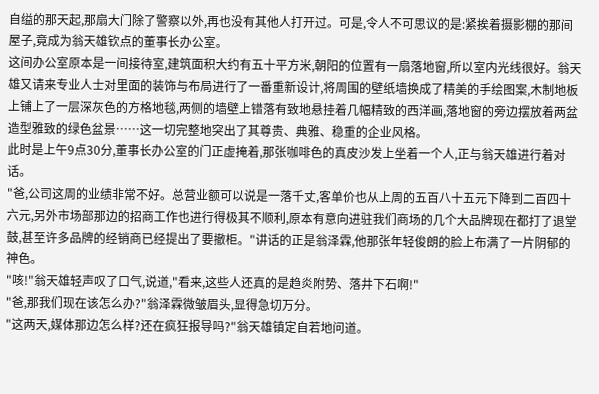自缢的那天起,那扇大门除了警察以外,再也没有其他人打开过。可是,令人不可思议的是:紧挨着摄影棚的那间屋子,竟成为翁天雄钦点的董事长办公室。
这间办公室原本是一间接待室,建筑面积大约有五十平方米,朝阳的位置有一扇落地窗,所以室内光线很好。翁天雄又请来专业人士对里面的装饰与布局进行了一番重新设计,将周围的壁纸墙换成了精美的手绘图案,木制地板上铺上了一层深灰色的方格地毯,两侧的墙壁上错落有致地悬挂着几幅精致的西洋画,落地窗的旁边摆放着两盆造型雅致的绿色盆景……这一切完整地突出了其尊贵、典雅、稳重的企业风格。
此时是上午9点30分,董事长办公室的门正虚掩着,那张咖啡色的真皮沙发上坐着一个人,正与翁天雄进行着对话。
"爸,公司这周的业绩非常不好。总营业额可以说是一落千丈,客单价也从上周的五百八十五元下降到二百四十六元,另外市场部那边的招商工作也进行得极其不顺利,原本有意向进驻我们商场的几个大品牌现在都打了退堂鼓,甚至许多品牌的经销商已经提出了要撤柜。"讲话的正是翁泽霖,他那张年轻俊朗的脸上布满了一片阴郁的神色。
"咳!"翁天雄轻声叹了口气,说道,"看来,这些人还真的是趋炎附势、落井下石啊!"
"爸,那我们现在该怎么办?"翁泽霖微皱眉头,显得急切万分。
"这两天,媒体那边怎么样?还在疯狂报导吗?"翁天雄镇定自若地问道。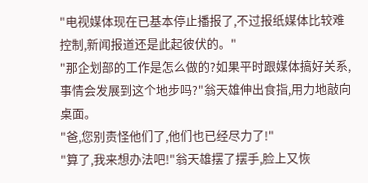"电视媒体现在已基本停止播报了,不过报纸媒体比较难控制,新闻报道还是此起彼伏的。"
"那企划部的工作是怎么做的?如果平时跟媒体搞好关系,事情会发展到这个地步吗?"翁天雄伸出食指,用力地敲向桌面。
"爸,您别责怪他们了,他们也已经尽力了!"
"算了,我来想办法吧!"翁天雄摆了摆手,脸上又恢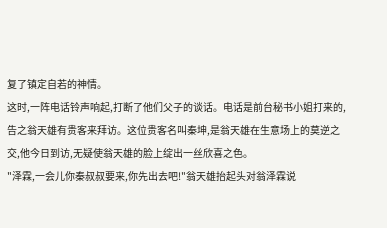复了镇定自若的神情。
这时,一阵电话铃声响起,打断了他们父子的谈话。电话是前台秘书小姐打来的,告之翁天雄有贵客来拜访。这位贵客名叫秦坤,是翁天雄在生意场上的莫逆之交,他今日到访,无疑使翁天雄的脸上绽出一丝欣喜之色。
"泽霖,一会儿你秦叔叔要来,你先出去吧!"翁天雄抬起头对翁泽霖说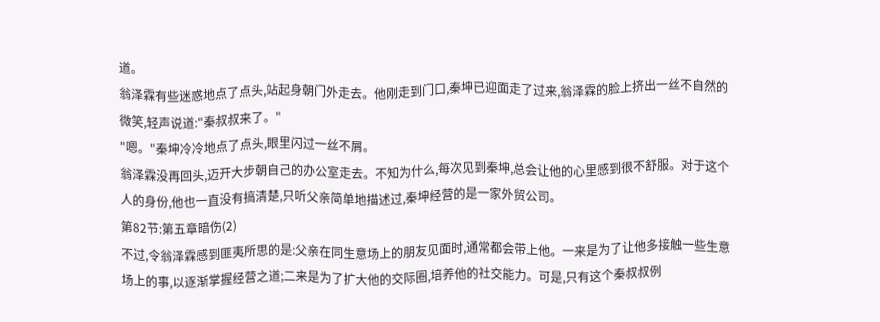道。
翁泽霖有些迷惑地点了点头,站起身朝门外走去。他刚走到门口,秦坤已迎面走了过来,翁泽霖的脸上挤出一丝不自然的微笑,轻声说道:"秦叔叔来了。"
"嗯。"秦坤冷冷地点了点头,眼里闪过一丝不屑。
翁泽霖没再回头,迈开大步朝自己的办公室走去。不知为什么,每次见到秦坤,总会让他的心里感到很不舒服。对于这个人的身份,他也一直没有搞清楚,只听父亲简单地描述过,秦坤经营的是一家外贸公司。
第82节:第五章暗伤(2)
不过,令翁泽霖感到匪夷所思的是:父亲在同生意场上的朋友见面时,通常都会带上他。一来是为了让他多接触一些生意场上的事,以逐渐掌握经营之道;二来是为了扩大他的交际圈,培养他的社交能力。可是,只有这个秦叔叔例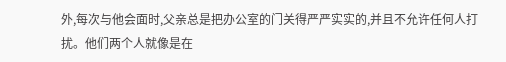外,每次与他会面时,父亲总是把办公室的门关得严严实实的,并且不允许任何人打扰。他们两个人就像是在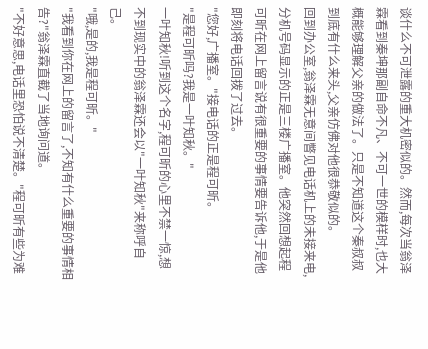谈什么不可泄露的重大机密似的。然而,每次当翁泽霖看到秦坤那副自命不凡、不可一世的模样时,也大概能够理解父亲的做法了。只是不知道这个秦叔叔到底有什么来头,父亲仿佛对他很恭敬似的。
回到办公室,翁泽霖无意间瞥见电话机上的未接来电,分机号码显示的正是三楼广播室。他突然回想起程可昕在网上留言说有很重要的事情要告诉他,于是他即刻将电话回拨了过去。
"您好,广播室。"接电话的正是程可昕。
"是程可昕吗?我是一叶知秋。"
一叶知秋!听到这个名字,程可昕的心里不禁一惊,想不到现实中的翁泽霖还会以"一叶知秋"来称呼自己。
"哦,是的,我是程可昕。"
"我看到你在网上的留言了,不知有什么重要的事情相告?"翁泽霖直截了当地询问道。
"不好意思,电话里恐怕说不清楚。"程可昕有些为难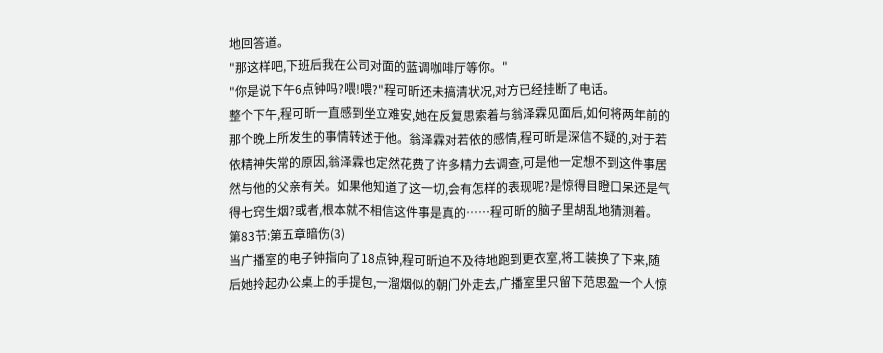地回答道。
"那这样吧,下班后我在公司对面的蓝调咖啡厅等你。"
"你是说下午6点钟吗?喂!喂?"程可昕还未搞清状况,对方已经挂断了电话。
整个下午,程可昕一直感到坐立难安,她在反复思索着与翁泽霖见面后,如何将两年前的那个晚上所发生的事情转述于他。翁泽霖对若依的感情,程可昕是深信不疑的,对于若依精神失常的原因,翁泽霖也定然花费了许多精力去调查,可是他一定想不到这件事居然与他的父亲有关。如果他知道了这一切,会有怎样的表现呢?是惊得目瞪口呆还是气得七窍生烟?或者,根本就不相信这件事是真的……程可昕的脑子里胡乱地猜测着。
第83节:第五章暗伤(3)
当广播室的电子钟指向了18点钟,程可昕迫不及待地跑到更衣室,将工装换了下来,随后她拎起办公桌上的手提包,一溜烟似的朝门外走去,广播室里只留下范思盈一个人惊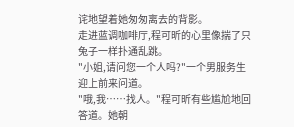诧地望着她匆匆离去的背影。
走进蓝调咖啡厅,程可昕的心里像揣了只兔子一样扑通乱跳。
"小姐,请问您一个人吗?"一个男服务生迎上前来问道。
"哦,我……找人。"程可昕有些尴尬地回答道。她朝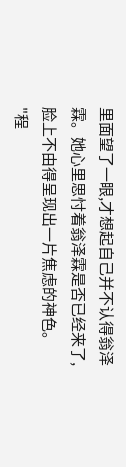里面望了一眼,才想起自己并不认得翁泽霖。她心里思忖着翁泽霖是否已经来了,脸上不由得呈现出一片焦虑的神色。
"程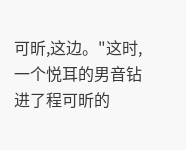可昕,这边。"这时,一个悦耳的男音钻进了程可昕的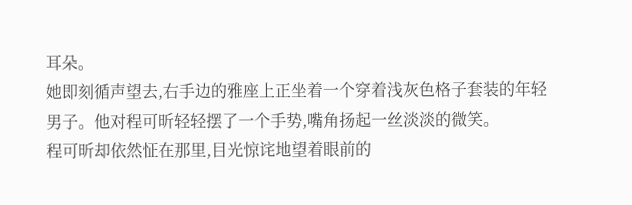耳朵。
她即刻循声望去,右手边的雅座上正坐着一个穿着浅灰色格子套装的年轻男子。他对程可昕轻轻摆了一个手势,嘴角扬起一丝淡淡的微笑。
程可昕却依然怔在那里,目光惊诧地望着眼前的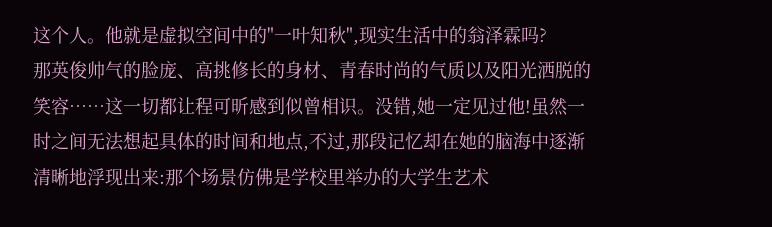这个人。他就是虚拟空间中的"一叶知秋",现实生活中的翁泽霖吗?
那英俊帅气的脸庞、高挑修长的身材、青春时尚的气质以及阳光洒脱的笑容……这一切都让程可昕感到似曾相识。没错,她一定见过他!虽然一时之间无法想起具体的时间和地点,不过,那段记忆却在她的脑海中逐渐清晰地浮现出来:那个场景仿佛是学校里举办的大学生艺术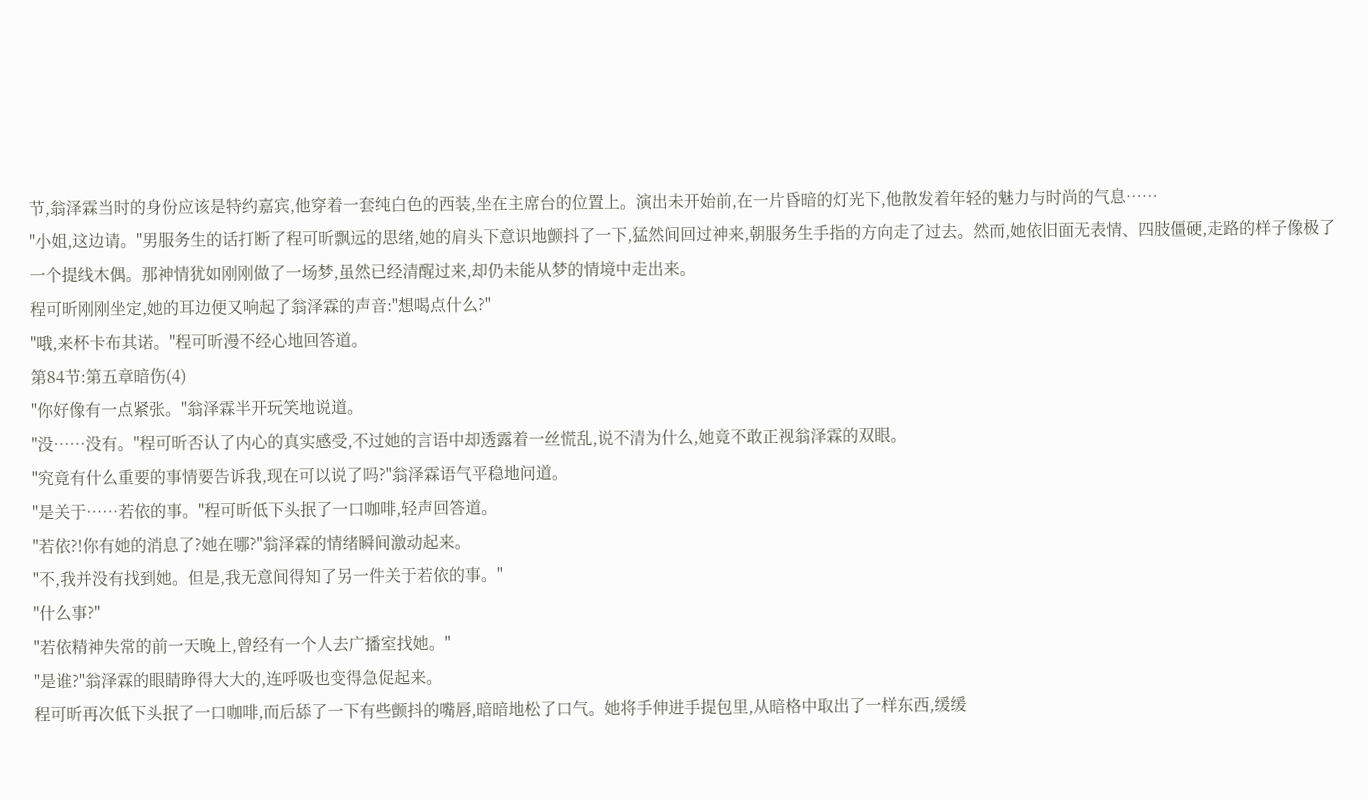节,翁泽霖当时的身份应该是特约嘉宾,他穿着一套纯白色的西装,坐在主席台的位置上。演出未开始前,在一片昏暗的灯光下,他散发着年轻的魅力与时尚的气息……
"小姐,这边请。"男服务生的话打断了程可昕飘远的思绪,她的肩头下意识地颤抖了一下,猛然间回过神来,朝服务生手指的方向走了过去。然而,她依旧面无表情、四肢僵硬,走路的样子像极了一个提线木偶。那神情犹如刚刚做了一场梦,虽然已经清醒过来,却仍未能从梦的情境中走出来。
程可昕刚刚坐定,她的耳边便又响起了翁泽霖的声音:"想喝点什么?"
"哦,来杯卡布其诺。"程可昕漫不经心地回答道。
第84节:第五章暗伤(4)
"你好像有一点紧张。"翁泽霖半开玩笑地说道。
"没……没有。"程可昕否认了内心的真实感受,不过她的言语中却透露着一丝慌乱,说不清为什么,她竟不敢正视翁泽霖的双眼。
"究竟有什么重要的事情要告诉我,现在可以说了吗?"翁泽霖语气平稳地问道。
"是关于……若依的事。"程可昕低下头抿了一口咖啡,轻声回答道。
"若依?!你有她的消息了?她在哪?"翁泽霖的情绪瞬间激动起来。
"不,我并没有找到她。但是,我无意间得知了另一件关于若依的事。"
"什么事?"
"若依精神失常的前一天晚上,曾经有一个人去广播室找她。"
"是谁?"翁泽霖的眼睛睁得大大的,连呼吸也变得急促起来。
程可昕再次低下头抿了一口咖啡,而后舔了一下有些颤抖的嘴唇,暗暗地松了口气。她将手伸进手提包里,从暗格中取出了一样东西,缓缓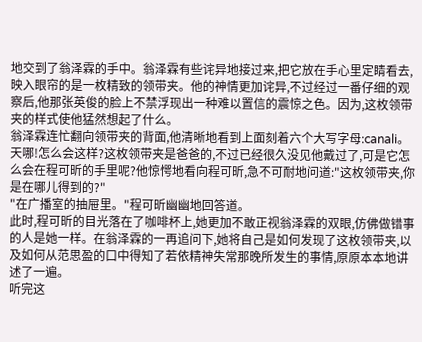地交到了翁泽霖的手中。翁泽霖有些诧异地接过来,把它放在手心里定睛看去,映入眼帘的是一枚精致的领带夹。他的神情更加诧异,不过经过一番仔细的观察后,他那张英俊的脸上不禁浮现出一种难以置信的震惊之色。因为,这枚领带夹的样式使他猛然想起了什么。
翁泽霖连忙翻向领带夹的背面,他清晰地看到上面刻着六个大写字母:canali。天哪!怎么会这样?这枚领带夹是爸爸的,不过已经很久没见他戴过了,可是它怎么会在程可昕的手里呢?他惊愕地看向程可昕,急不可耐地问道:"这枚领带夹,你是在哪儿得到的?"
"在广播室的抽屉里。"程可昕幽幽地回答道。
此时,程可昕的目光落在了咖啡杯上,她更加不敢正视翁泽霖的双眼,仿佛做错事的人是她一样。在翁泽霖的一再追问下,她将自己是如何发现了这枚领带夹,以及如何从范思盈的口中得知了若依精神失常那晚所发生的事情,原原本本地讲述了一遍。
听完这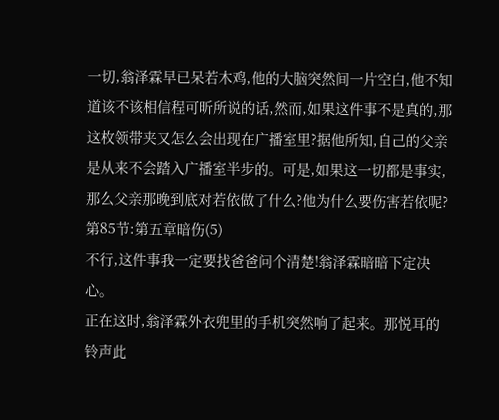一切,翁泽霖早已呆若木鸡,他的大脑突然间一片空白,他不知道该不该相信程可昕所说的话,然而,如果这件事不是真的,那这枚领带夹又怎么会出现在广播室里?据他所知,自己的父亲是从来不会踏入广播室半步的。可是,如果这一切都是事实,那么父亲那晚到底对若依做了什么?他为什么要伤害若依呢?
第85节:第五章暗伤(5)
不行,这件事我一定要找爸爸问个清楚!翁泽霖暗暗下定决心。
正在这时,翁泽霖外衣兜里的手机突然响了起来。那悦耳的铃声此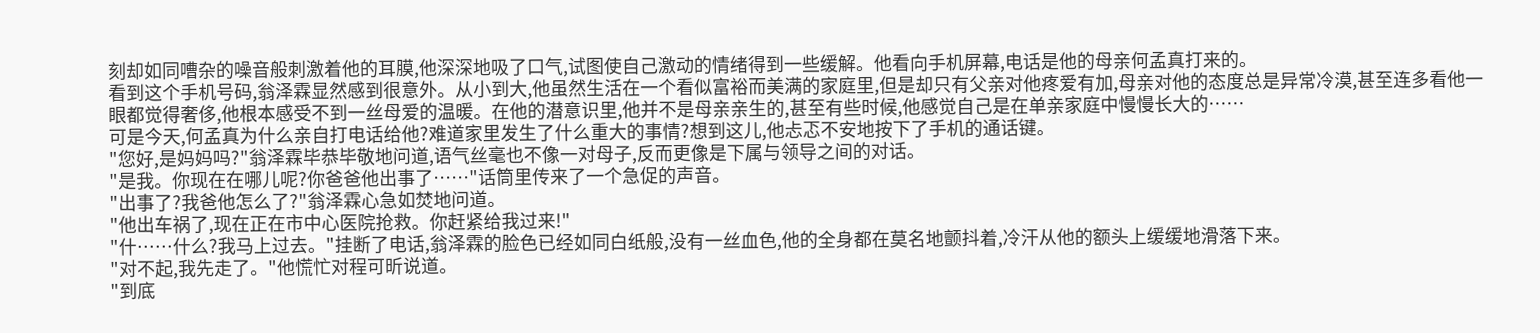刻却如同嘈杂的噪音般刺激着他的耳膜,他深深地吸了口气,试图使自己激动的情绪得到一些缓解。他看向手机屏幕,电话是他的母亲何孟真打来的。
看到这个手机号码,翁泽霖显然感到很意外。从小到大,他虽然生活在一个看似富裕而美满的家庭里,但是却只有父亲对他疼爱有加,母亲对他的态度总是异常冷漠,甚至连多看他一眼都觉得奢侈,他根本感受不到一丝母爱的温暖。在他的潜意识里,他并不是母亲亲生的,甚至有些时候,他感觉自己是在单亲家庭中慢慢长大的……
可是今天,何孟真为什么亲自打电话给他?难道家里发生了什么重大的事情?想到这儿,他忐忑不安地按下了手机的通话键。
"您好,是妈妈吗?"翁泽霖毕恭毕敬地问道,语气丝毫也不像一对母子,反而更像是下属与领导之间的对话。
"是我。你现在在哪儿呢?你爸爸他出事了……"话筒里传来了一个急促的声音。
"出事了?我爸他怎么了?"翁泽霖心急如焚地问道。
"他出车祸了,现在正在市中心医院抢救。你赶紧给我过来!"
"什……什么?我马上过去。"挂断了电话,翁泽霖的脸色已经如同白纸般,没有一丝血色,他的全身都在莫名地颤抖着,冷汗从他的额头上缓缓地滑落下来。
"对不起,我先走了。"他慌忙对程可昕说道。
"到底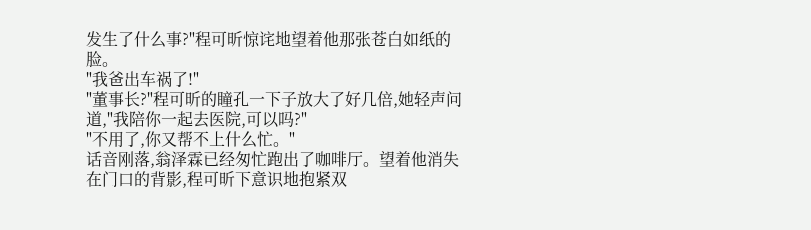发生了什么事?"程可昕惊诧地望着他那张苍白如纸的脸。
"我爸出车祸了!"
"董事长?"程可昕的瞳孔一下子放大了好几倍,她轻声问道,"我陪你一起去医院,可以吗?"
"不用了,你又帮不上什么忙。"
话音刚落,翁泽霖已经匆忙跑出了咖啡厅。望着他消失在门口的背影,程可昕下意识地抱紧双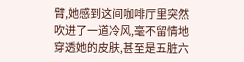臂,她感到这间咖啡厅里突然吹进了一道冷风,毫不留情地穿透她的皮肤,甚至是五脏六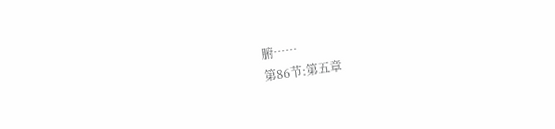腑……
第86节:第五章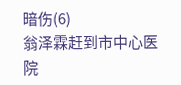暗伤(6)
翁泽霖赶到市中心医院